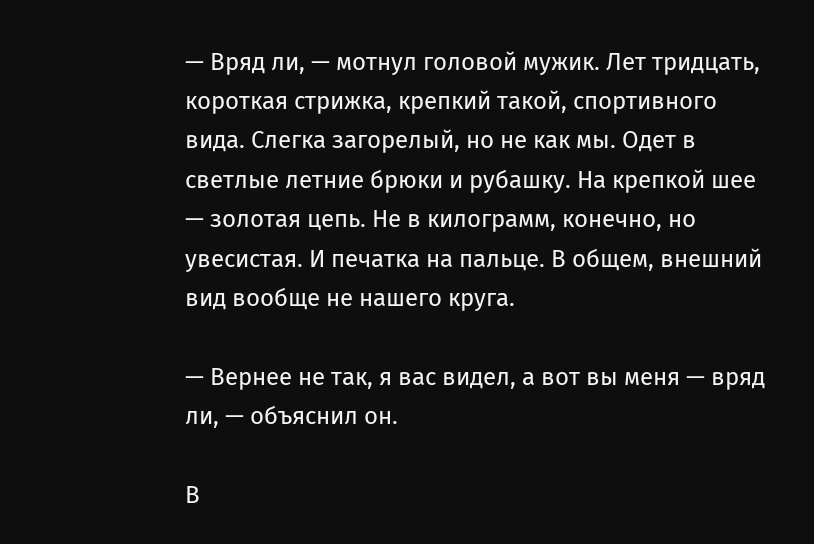— Вряд ли, — мотнул головой мужик. Лет тридцать, короткая стрижка, крепкий такой, спортивного вида. Слегка загорелый, но не как мы. Одет в светлые летние брюки и рубашку. На крепкой шее — золотая цепь. Не в килограмм, конечно, но увесистая. И печатка на пальце. В общем, внешний вид вообще не нашего круга.

— Вернее не так, я вас видел, а вот вы меня — вряд ли, — объяснил он.

В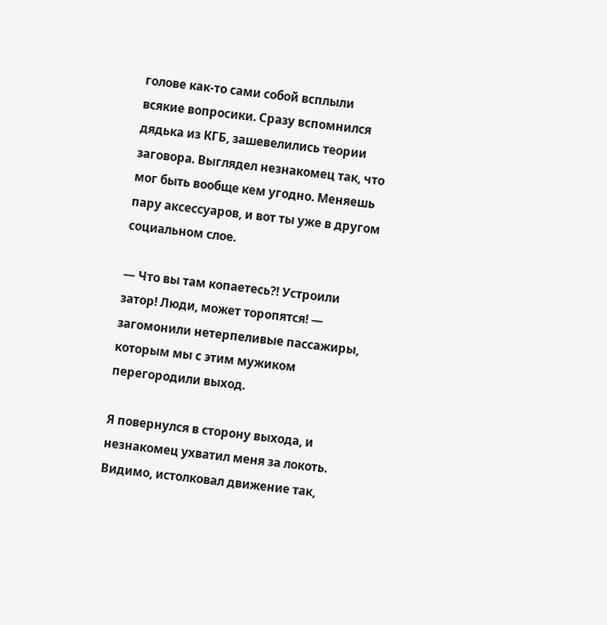голове как-то сами собой всплыли всякие вопросики. Сразу вспомнился дядька из КГБ, зашевелились теории заговора. Выглядел незнакомец так, что мог быть вообще кем угодно. Меняешь пару аксессуаров, и вот ты уже в другом социальном слое.

— Что вы там копаетесь⁈ Устроили затор! Люди, может торопятся! — загомонили нетерпеливые пассажиры, которым мы с этим мужиком перегородили выход.

Я повернулся в сторону выхода, и незнакомец ухватил меня за локоть. Видимо, истолковал движение так,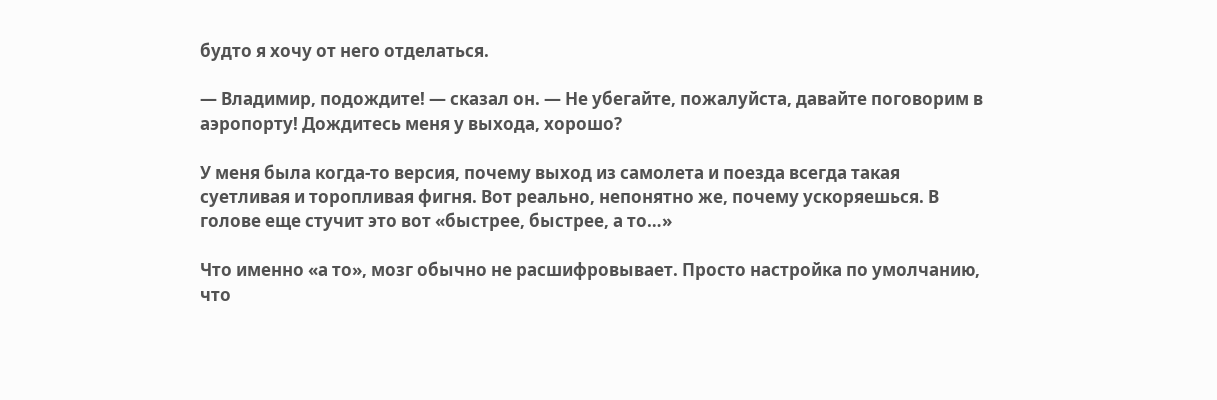будто я хочу от него отделаться.

— Владимир, подождите! — сказал он. — Не убегайте, пожалуйста, давайте поговорим в аэропорту! Дождитесь меня у выхода, хорошо?

У меня была когда-то версия, почему выход из самолета и поезда всегда такая суетливая и торопливая фигня. Вот реально, непонятно же, почему ускоряешься. В голове еще стучит это вот «быстрее, быстрее, а то…»

Что именно «а то», мозг обычно не расшифровывает. Просто настройка по умолчанию, что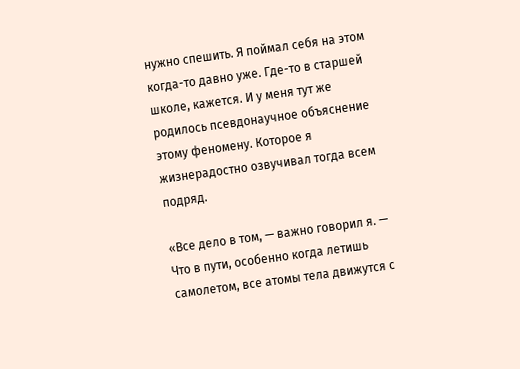нужно спешить. Я поймал себя на этом когда-то давно уже. Где-то в старшей школе, кажется. И у меня тут же родилось псевдонаучное объяснение этому феномену. Которое я жизнерадостно озвучивал тогда всем подряд.

«Все дело в том, — важно говорил я. — Что в пути, особенно когда летишь самолетом, все атомы тела движутся с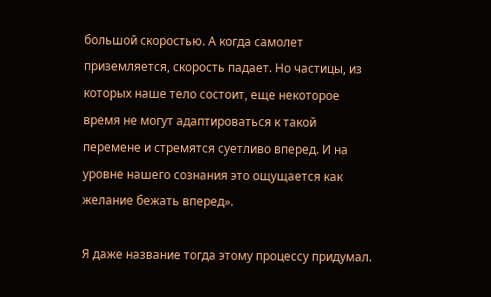большой скоростью. А когда самолет приземляется, скорость падает. Но частицы, из которых наше тело состоит, еще некоторое время не могут адаптироваться к такой перемене и стремятся суетливо вперед. И на уровне нашего сознания это ощущается как желание бежать вперед».

Я даже название тогда этому процессу придумал.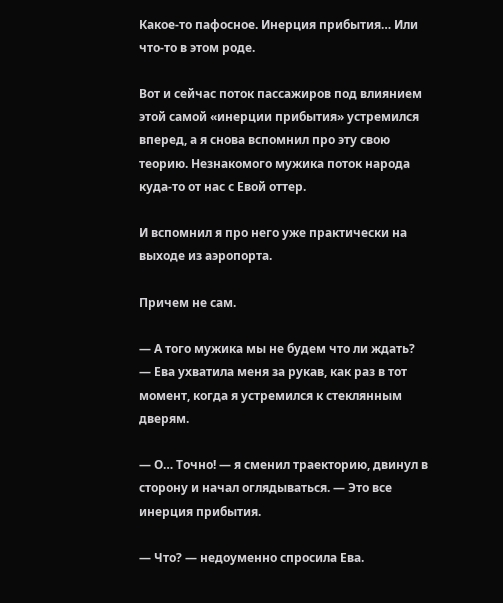Какое-то пафосное. Инерция прибытия… Или что-то в этом роде.

Вот и сейчас поток пассажиров под влиянием этой самой «инерции прибытия» устремился вперед, а я снова вспомнил про эту свою теорию. Незнакомого мужика поток народа куда-то от нас с Евой оттер.

И вспомнил я про него уже практически на выходе из аэропорта.

Причем не сам.

— А того мужика мы не будем что ли ждать? — Ева ухватила меня за рукав, как раз в тот момент, когда я устремился к стеклянным дверям.

— О… Точно! — я сменил траекторию, двинул в сторону и начал оглядываться. — Это все инерция прибытия.

— Что? — недоуменно спросила Ева.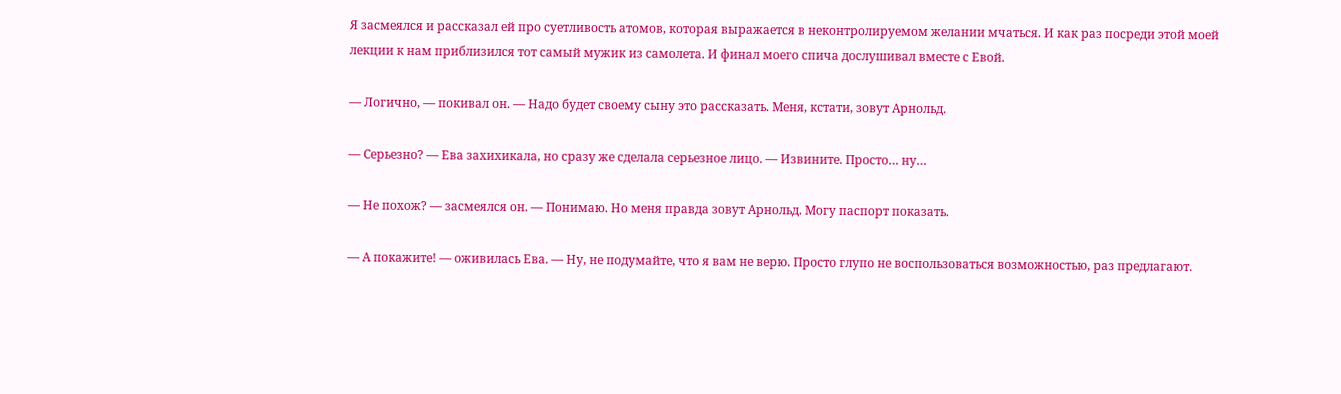Я засмеялся и рассказал ей про суетливость атомов, которая выражается в неконтролируемом желании мчаться. И как раз посреди этой моей лекции к нам приблизился тот самый мужик из самолета. И финал моего спича дослушивал вместе с Евой.

— Логично, — покивал он. — Надо будет своему сыну это рассказать. Меня, кстати, зовут Арнольд.

— Серьезно? — Ева захихикала, но сразу же сделала серьезное лицо. — Извините. Просто… ну…

— Не похож? — засмеялся он. — Понимаю. Но меня правда зовут Арнольд. Могу паспорт показать.

— А покажите! — оживилась Ева. — Ну, не подумайте, что я вам не верю. Просто глупо не воспользоваться возможностью, раз предлагают.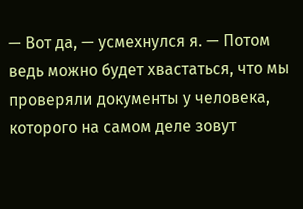— Вот да, — усмехнулся я. — Потом ведь можно будет хвастаться, что мы проверяли документы у человека, которого на самом деле зовут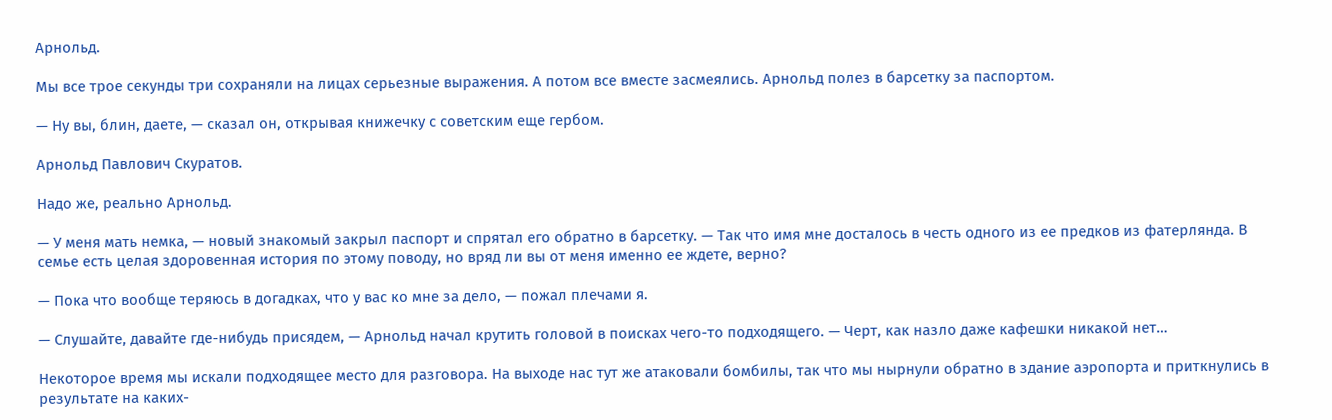Арнольд.

Мы все трое секунды три сохраняли на лицах серьезные выражения. А потом все вместе засмеялись. Арнольд полез в барсетку за паспортом.

— Ну вы, блин, даете, — сказал он, открывая книжечку с советским еще гербом.

Арнольд Павлович Скуратов.

Надо же, реально Арнольд.

— У меня мать немка, — новый знакомый закрыл паспорт и спрятал его обратно в барсетку. — Так что имя мне досталось в честь одного из ее предков из фатерлянда. В семье есть целая здоровенная история по этому поводу, но вряд ли вы от меня именно ее ждете, верно?

— Пока что вообще теряюсь в догадках, что у вас ко мне за дело, — пожал плечами я.

— Слушайте, давайте где-нибудь присядем, — Арнольд начал крутить головой в поисках чего-то подходящего. — Черт, как назло даже кафешки никакой нет…

Некоторое время мы искали подходящее место для разговора. На выходе нас тут же атаковали бомбилы, так что мы нырнули обратно в здание аэропорта и приткнулись в результате на каких-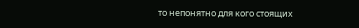то непонятно для кого стоящих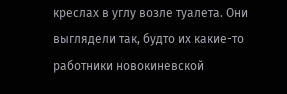креслах в углу возле туалета. Они выглядели так, будто их какие-то работники новокиневской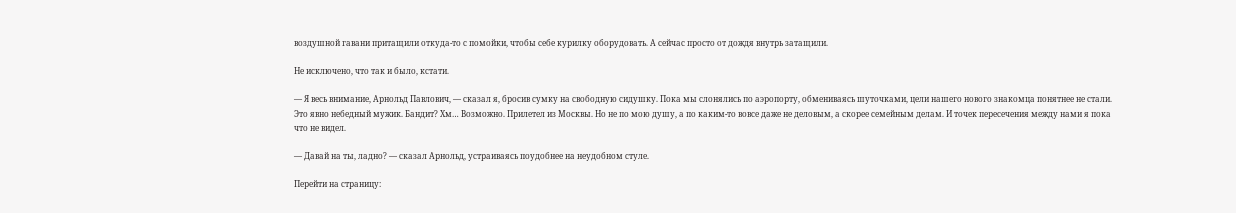воздушной гавани притащили откуда-то с помойки, чтобы себе курилку оборудовать. А сейчас просто от дождя внутрь затащили.

Не исключено, что так и было, кстати.

— Я весь внимание, Арнольд Павлович, — сказал я, бросив сумку на свободную сидушку. Пока мы слонялись по аэропорту, обмениваясь шуточками, цели нашего нового знакомца понятнее не стали. Это явно небедный мужик. Бандит? Хм… Возможно. Прилетел из Москвы. Но не по мою душу, а по каким-то вовсе даже не деловым, а скорее семейным делам. И точек пересечения между нами я пока что не видел.

— Давай на ты, ладно? — сказал Арнольд, устраиваясь поудобнее на неудобном стуле.

Перейти на страницу: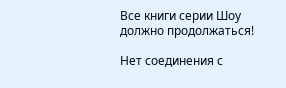Все книги серии Шоу должно продолжаться!

Нет соединения с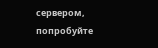сервером, попробуйте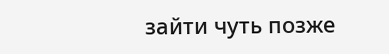зайти чуть позже